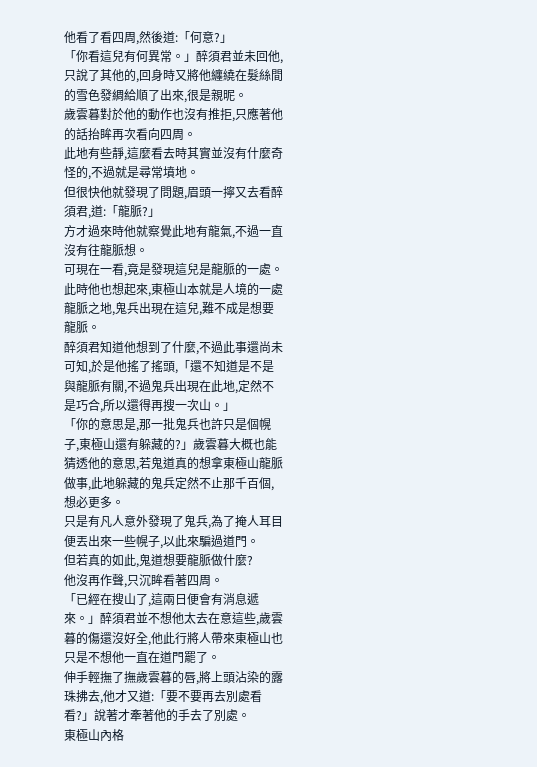他看了看四周,然後道:「何意?」
「你看這兒有何異常。」醉須君並未回他,只說了其他的,回身時又將他纏繞在髮絲間的雪色發綢給順了出來,很是親昵。
歲雲暮對於他的動作也沒有推拒,只應著他的話抬眸再次看向四周。
此地有些靜,這麼看去時其實並沒有什麼奇怪的,不過就是尋常墳地。
但很快他就發現了問題,眉頭一擰又去看醉須君,道:「龍脈?」
方才過來時他就察覺此地有龍氣,不過一直沒有往龍脈想。
可現在一看,竟是發現這兒是龍脈的一處。
此時他也想起來,東極山本就是人境的一處龍脈之地,鬼兵出現在這兒,難不成是想要龍脈。
醉須君知道他想到了什麼,不過此事還尚未可知,於是他搖了搖頭,「還不知道是不是與龍脈有關,不過鬼兵出現在此地,定然不是巧合,所以還得再搜一次山。」
「你的意思是,那一批鬼兵也許只是個幌子,東極山還有躲藏的?」歲雲暮大概也能猜透他的意思,若鬼道真的想拿東極山龍脈做事,此地躲藏的鬼兵定然不止那千百個,想必更多。
只是有凡人意外發現了鬼兵,為了掩人耳目便丟出來一些幌子,以此來騙過道門。
但若真的如此,鬼道想要龍脈做什麼?
他沒再作聲,只沉眸看著四周。
「已經在搜山了,這兩日便會有消息遞來。」醉須君並不想他太去在意這些,歲雲暮的傷還沒好全,他此行將人帶來東極山也只是不想他一直在道門罷了。
伸手輕撫了撫歲雲暮的唇,將上頭沾染的露珠拂去,他才又道:「要不要再去別處看看?」說著才牽著他的手去了別處。
東極山內格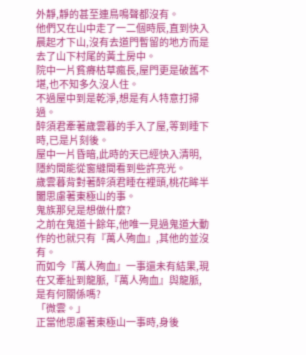外靜,靜的甚至連鳥鳴聲都沒有。
他們又在山中走了一二個時辰,直到快入晨起才下山,沒有去道門暫留的地方而是去了山下村尾的黃土房中。
院中一片貧瘠枯草瘋長,屋門更是破舊不堪,也不知多久沒人住。
不過屋中到是乾淨,想是有人特意打掃過。
醉須君牽著歲雲暮的手入了屋,等到睡下時,已是片刻後。
屋中一片昏暗,此時的天已經快入清明,隱約間能從窗縫間看到些許亮光。
歲雲暮背對著醉須君睡在裡頭,桃花眸半闔思慮著東極山的事。
鬼族那兒是想做什麼?
之前在鬼道十餘年,他唯一見過鬼道大動作的也就只有『萬人殉血』,其他的並沒有。
而如今『萬人殉血』一事還未有結果,現在又牽扯到龍脈,『萬人殉血』與龍脈,是有何關係嗎?
「微雲。」
正當他思慮著東極山一事時,身後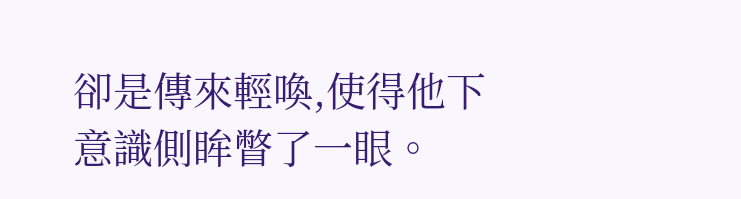卻是傳來輕喚,使得他下意識側眸瞥了一眼。